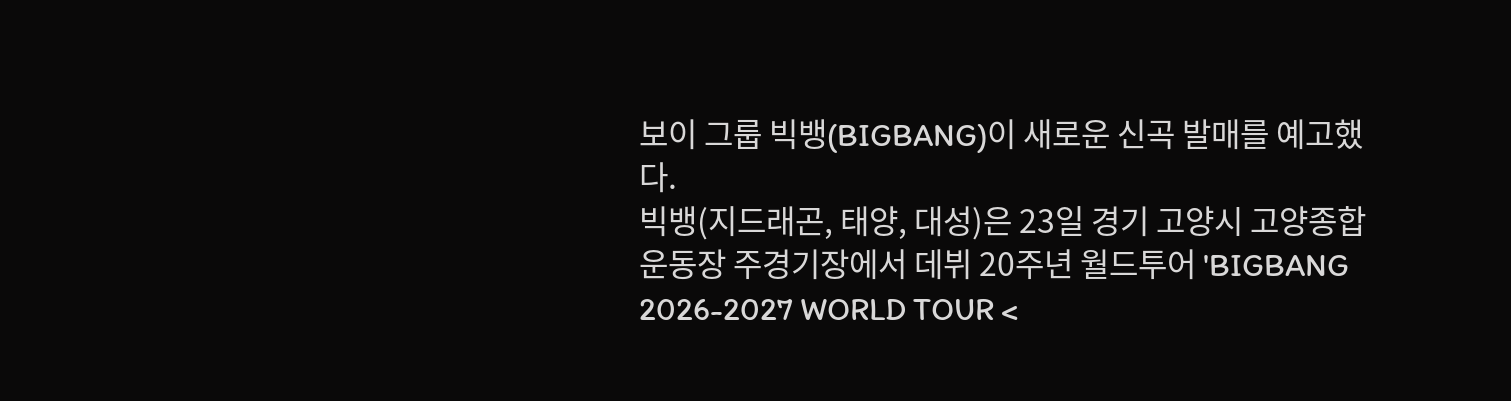보이 그룹 빅뱅(BIGBANG)이 새로운 신곡 발매를 예고했다.
빅뱅(지드래곤, 태양, 대성)은 23일 경기 고양시 고양종합운동장 주경기장에서 데뷔 20주년 월드투어 'BIGBANG 2026-2027 WORLD TOUR <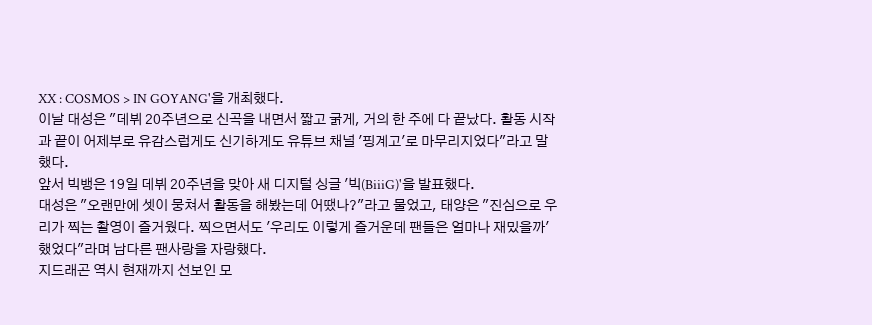XX : COSMOS > IN GOYANG'을 개최했다.
이날 대성은 "데뷔 20주년으로 신곡을 내면서 짧고 굵게, 거의 한 주에 다 끝났다. 활동 시작과 끝이 어제부로 유감스럽게도 신기하게도 유튜브 채널 '핑계고'로 마무리지었다"라고 말했다.
앞서 빅뱅은 19일 데뷔 20주년을 맞아 새 디지털 싱글 '빅(BiiiG)'을 발표했다.
대성은 "오랜만에 셋이 뭉쳐서 활동을 해봤는데 어땠나?"라고 물었고, 태양은 "진심으로 우리가 찍는 촬영이 즐거웠다. 찍으면서도 '우리도 이렇게 즐거운데 팬들은 얼마나 재밌을까' 했었다"라며 남다른 팬사랑을 자랑했다.
지드래곤 역시 현재까지 선보인 모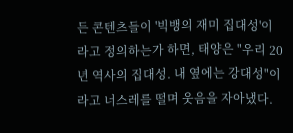든 콘텐츠들이 '빅뱅의 재미 집대성'이라고 정의하는가 하면, 태양은 "우리 20년 역사의 집대성. 내 옆에는 강대성"이라고 너스레를 떨며 웃음을 자아냈다.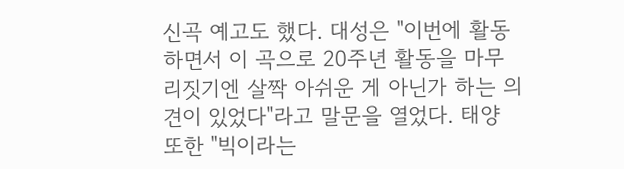신곡 예고도 했다. 대성은 "이번에 활동하면서 이 곡으로 20주년 활동을 마무리짓기엔 살짝 아쉬운 게 아닌가 하는 의견이 있었다"라고 말문을 열었다. 태양 또한 "빅이라는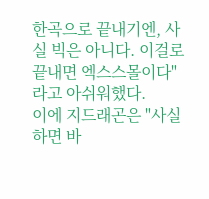한곡으로 끝내기엔, 사실 빅은 아니다. 이걸로 끝내면 엑스스몰이다"라고 아쉬워했다.
이에 지드래곤은 "사실 하면 바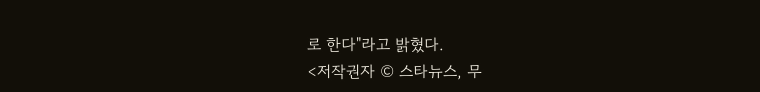로 한다"라고 밝혔다.
<저작권자 © 스타뉴스, 무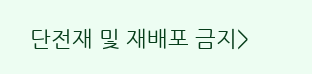단전재 및 재배포 금지>